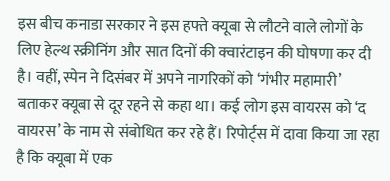इस बीच कनाडा सरकार ने इस हफ्ते क्यूबा से लौटने वाले लोगों के लिए हेल्थ स्क्रीनिंग और सात दिनों की क्वारंटाइन की घोषणा कर दी है। वहीं, स्पेन ने दिसंबर में अपने नागरिकों को ‘गंभीर महामारी’ बताकर क्यूबा से दूर रहने से कहा था। कई लोग इस वायरस को ‘द वायरस’ के नाम से संबोधित कर रहे हैं। रिपोर्ट्स में दावा किया जा रहा है कि क्यूबा में एक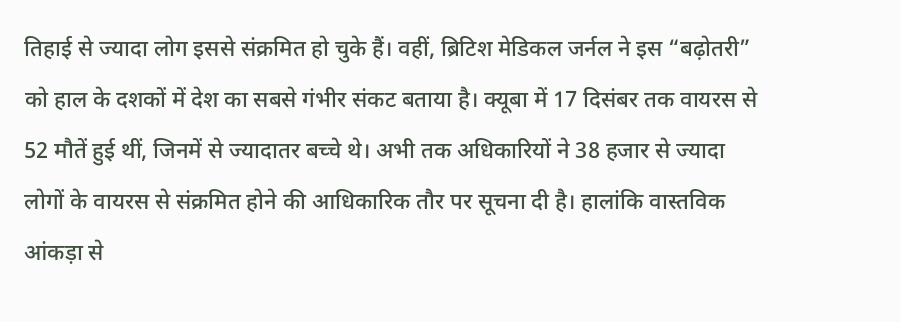तिहाई से ज्यादा लोग इससे संक्रमित हो चुके हैं। वहीं, ब्रिटिश मेडिकल जर्नल ने इस “बढ़ोतरी” को हाल के दशकों में देश का सबसे गंभीर संकट बताया है। क्यूबा में 17 दिसंबर तक वायरस से 52 मौतें हुई थीं, जिनमें से ज्यादातर बच्चे थे। अभी तक अधिकारियों ने 38 हजार से ज्यादा लोगों के वायरस से संक्रमित होने की आधिकारिक तौर पर सूचना दी है। हालांकि वास्तविक आंकड़ा से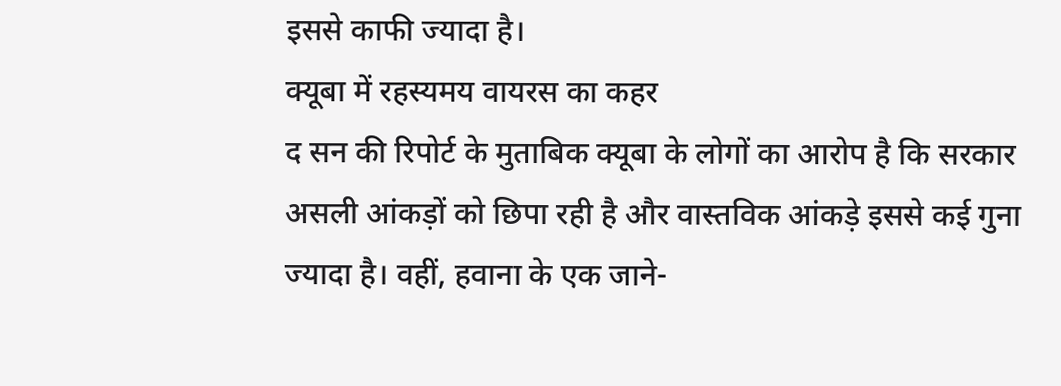इससे काफी ज्यादा है।
क्यूबा में रहस्यमय वायरस का कहर
द सन की रिपोर्ट के मुताबिक क्यूबा के लोगों का आरोप है कि सरकार असली आंकड़ों को छिपा रही है और वास्तविक आंकड़े इससे कई गुना ज्यादा है। वहीं, हवाना के एक जाने-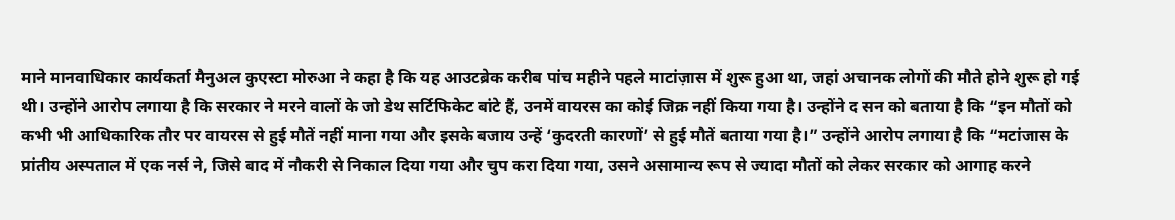माने मानवाधिकार कार्यकर्ता मैनुअल कुएस्टा मोरुआ ने कहा है कि यह आउटब्रेक करीब पांच महीने पहले माटांज़ास में शुरू हुआ था, जहां अचानक लोगों की मौते होने शुरू हो गई थी। उन्होंने आरोप लगाया है कि सरकार ने मरने वालों के जो डेथ सर्टिफिकेट बांटे हैं, उनमें वायरस का कोई जिक्र नहीं किया गया है। उन्होंने द सन को बताया है कि “इन मौतों को कभी भी आधिकारिक तौर पर वायरस से हुई मौतें नहीं माना गया और इसके बजाय उन्हें ‘कुदरती कारणों’ से हुई मौतें बताया गया है।” उन्होंने आरोप लगाया है कि “मटांजास के प्रांतीय अस्पताल में एक नर्स ने, जिसे बाद में नौकरी से निकाल दिया गया और चुप करा दिया गया, उसने असामान्य रूप से ज्यादा मौतों को लेकर सरकार को आगाह करने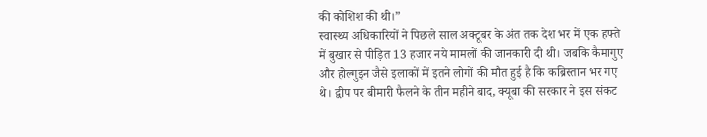की कोशिश की थी।”
स्वास्थ्य अधिकारियों ने पिछले साल अक्टूबर के अंत तक देश भर में एक हफ्ते में बुखार से पीड़ित 13 हजार नये मामलों की जानकारी दी थी। जबकि कैमागुए और होल्गुइन जैसे इलाकों में इतने लोगों की मौत हुई है कि कब्रिस्तान भर गए थे। द्वीप पर बीमारी फैलने के तीन महीने बाद, क्यूबा की सरकार ने इस संकट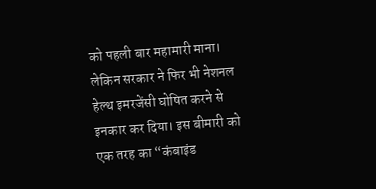को पहली बार महामारी माना। लेकिन सरकार ने फिर भी नेशनल हेल्थ इमरजेंसी घोषित करने से इनकार कर दिया। इस बीमारी को एक तरह का “कंबाइंड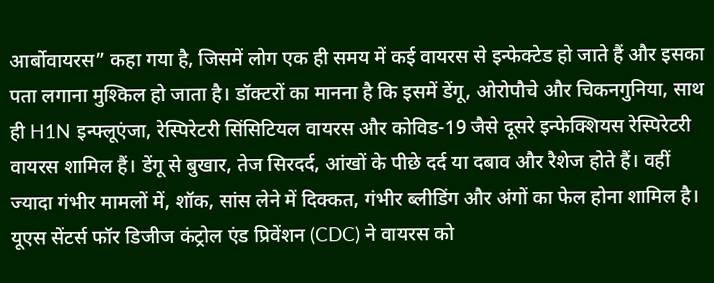आर्बोवायरस” कहा गया है, जिसमें लोग एक ही समय में कई वायरस से इन्फेक्टेड हो जाते हैं और इसका पता लगाना मुश्किल हो जाता है। डॉक्टरों का मानना है कि इसमें डेंगू, ओरोपौचे और चिकनगुनिया, साथ ही H1N इन्फ्लूएंजा, रेस्पिरेटरी सिंसिटियल वायरस और कोविड-19 जैसे दूसरे इन्फेक्शियस रेस्पिरेटरी वायरस शामिल हैं। डेंगू से बुखार, तेज सिरदर्द, आंखों के पीछे दर्द या दबाव और रैशेज होते हैं। वहीं ज्यादा गंभीर मामलों में, शॉक, सांस लेने में दिक्कत, गंभीर ब्लीडिंग और अंगों का फेल होना शामिल है।
यूएस सेंटर्स फॉर डिजीज कंट्रोल एंड प्रिवेंशन (CDC) ने वायरस को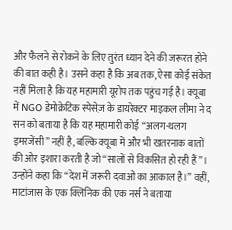और फैलने से रोकने के लिए तुरंत ध्यान देने की जरूरत होने की बात कही है। उसने कहा है कि अब तक, ऐसा कोई संकेत नहीं मिला है कि यह महामारी यूरोप तक पहुंच गई है। क्यूबा में NGO डेमोक्रेटिक स्पेसेज़ के डायरेक्टर माइकल लीमा ने द सन को बताया है कि यह महामारी कोई “अलग-थलग इमरजेंसी” नहीं है, बल्कि क्यूबा में और भी खतरनाक बातों की ओर इशारा करती है जो “सालों से विकसित हो रही हैं”। उन्होंने कहा कि “देश में जरूरी दवाओं का आकाल है।” वहीं, माटांजास के एक क्लिनिक की एक नर्स ने बताया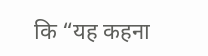कि “यह कहना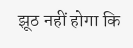झूठ नहीं होगा कि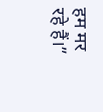हम मर रहे हैं।”